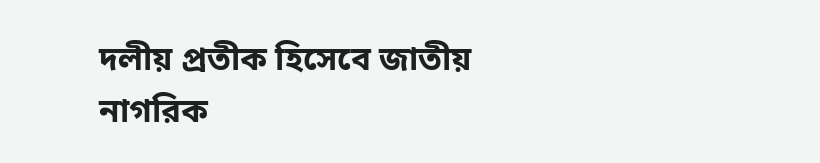দলীয় প্রতীক হিসেবে জাতীয় নাগরিক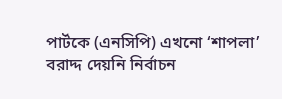পার্টকে (এনসিপি) এখনো ‘শাপলা’ বরাদ্দ দেয়নি নির্বাচন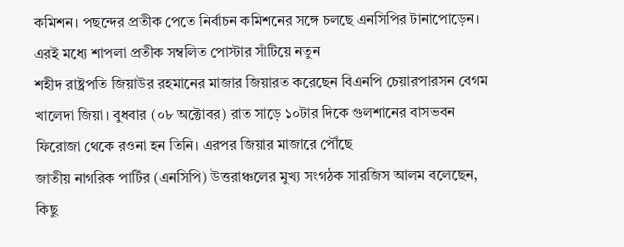কমিশন। পছন্দের প্রতীক পেতে নির্বাচন কমিশনের সঙ্গে চলছে এনসিপির টানাপোড়েন। এরই মধ্যে শাপলা প্রতীক সম্বলিত পোস্টার সাঁটিয়ে নতুন
শহীদ রাষ্ট্রপতি জিয়াউর রহমানের মাজার জিয়ারত করেছেন বিএনপি চেয়ারপারসন বেগম খালেদা জিয়া। বুধবার (০৮ অক্টোবর) রাত সাড়ে ১০টার দিকে গুলশানের বাসভবন ফিরোজা থেকে রওনা হন তিনি। এরপর জিয়ার মাজারে পৌঁছে
জাতীয় নাগরিক পার্টির (এনসিপি) উত্তরাঞ্চলের মুখ্য সংগঠক সারজিস আলম বলেছেন, কিছু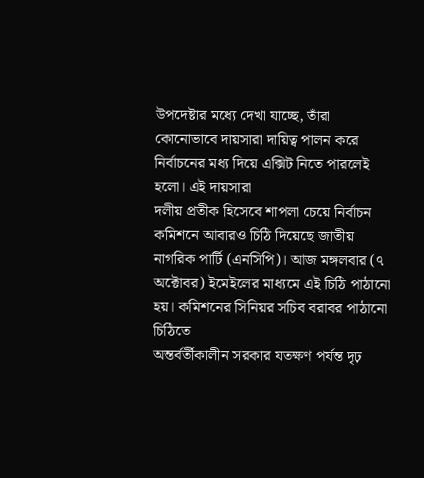উপদেষ্টার মধ্যে দেখা যাচ্ছে, তাঁরা কোনোভাবে দায়সারা দায়িত্ব পালন করে নির্বাচনের মধ্য দিয়ে এক্সিট নিতে পারলেই হলো। এই দায়সারা
দলীয় প্রতীক হিসেবে শাপলা চেয়ে নির্বাচন কমিশনে আবারও চিঠি দিয়েছে জাতীয় নাগরিক পার্টি (এনসিপি)। আজ মঙ্গলবার (৭ অক্টোবর) ইমেইলের মাধ্যমে এই চিঠি পাঠানো হয়। কমিশনের সিনিয়র সচিব বরাবর পাঠানো চিঠিতে
অন্তর্বর্তীকালীন সরকার যতক্ষণ পর্যন্ত দৃঢ়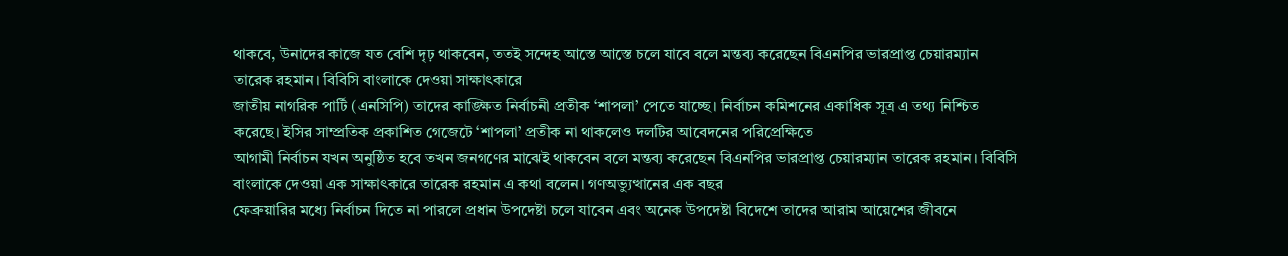থাকবে, উনাদের কাজে যত বেশি দৃঢ় থাকবেন, ততই সন্দেহ আস্তে আস্তে চলে যাবে বলে মন্তব্য করেছেন বিএনপির ভারপ্রাপ্ত চেয়ারম্যান তারেক রহমান। বিবিসি বাংলাকে দেওয়া সাক্ষাৎকারে
জাতীয় নাগরিক পার্টি (এনসিপি) তাদের কাঙ্ক্ষিত নির্বাচনী প্রতীক ‘শাপলা’ পেতে যাচ্ছে। নির্বাচন কমিশনের একাধিক সূত্র এ তথ্য নিশ্চিত করেছে। ইসির সাম্প্রতিক প্রকাশিত গেজেটে ‘শাপলা’ প্রতীক না থাকলেও দলটির আবেদনের পরিপ্রেক্ষিতে
আগামী নির্বাচন যখন অনুষ্ঠিত হবে তখন জনগণের মাঝেই থাকবেন বলে মন্তব্য করেছেন বিএনপির ভারপ্রাপ্ত চেয়ারম্যান তারেক রহমান। বিবিসি বাংলাকে দেওয়া এক সাক্ষাৎকারে তারেক রহমান এ কথা বলেন। গণঅভ্যুত্থানের এক বছর
ফেব্রুয়ারির মধ্যে নির্বাচন দিতে না পারলে প্রধান উপদেষ্টা চলে যাবেন এবং অনেক উপদেষ্টা বিদেশে তাদের আরাম আয়েশের জীবনে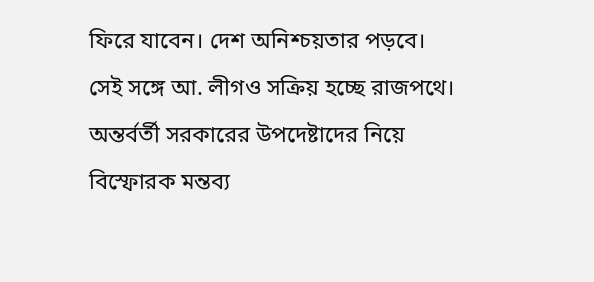ফিরে যাবেন। দেশ অনিশ্চয়তার পড়বে। সেই সঙ্গে আ. লীগও সক্রিয় হচ্ছে রাজপথে।
অন্তর্বর্তী সরকারের উপদেষ্টাদের নিয়ে বিস্ফোরক মন্তব্য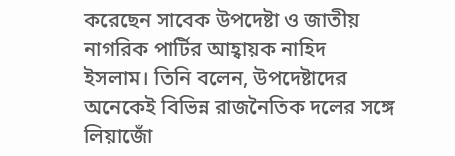করেছেন সাবেক উপদেষ্টা ও জাতীয় নাগরিক পার্টির আহ্বায়ক নাহিদ ইসলাম। তিনি বলেন, উপদেষ্টাদের অনেকেই বিভিন্ন রাজনৈতিক দলের সঙ্গে লিয়াজোঁ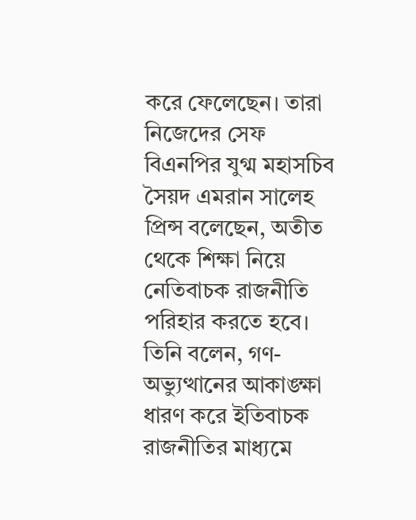করে ফেলেছেন। তারা নিজেদের সেফ
বিএনপির যুগ্ম মহাসচিব সৈয়দ এমরান সালেহ প্রিন্স বলেছেন, অতীত থেকে শিক্ষা নিয়ে নেতিবাচক রাজনীতি পরিহার করতে হবে। তিনি বলেন, গণ-অভ্যুত্থানের আকাঙ্ক্ষা ধারণ করে ইতিবাচক রাজনীতির মাধ্যমে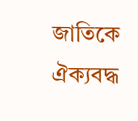জাতিকে ঐক্যবদ্ধ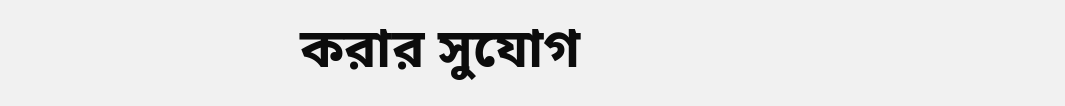করার সুযোগ